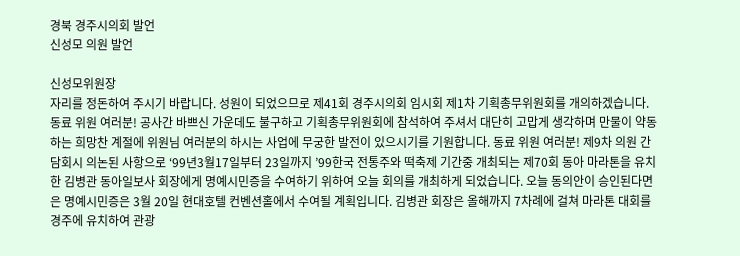경북 경주시의회 발언
신성모 의원 발언

신성모위원장
자리를 정돈하여 주시기 바랍니다. 성원이 되었으므로 제41회 경주시의회 임시회 제1차 기획총무위원회를 개의하겠습니다. 동료 위원 여러분! 공사간 바쁘신 가운데도 불구하고 기획총무위원회에 참석하여 주셔서 대단히 고맙게 생각하며 만물이 약동하는 희망찬 계절에 위원님 여러분의 하시는 사업에 무궁한 발전이 있으시기를 기원합니다. 동료 위원 여러분! 제9차 의원 간담회시 의논된 사항으로 ‘99년3월17일부터 23일까지 ’99한국 전통주와 떡축제 기간중 개최되는 제70회 동아 마라톤을 유치한 김병관 동아일보사 회장에게 명예시민증을 수여하기 위하여 오늘 회의를 개최하게 되었습니다. 오늘 동의안이 승인된다면은 명예시민증은 3월 20일 현대호텔 컨벤션홀에서 수여될 계획입니다. 김병관 회장은 올해까지 7차례에 걸쳐 마라톤 대회를 경주에 유치하여 관광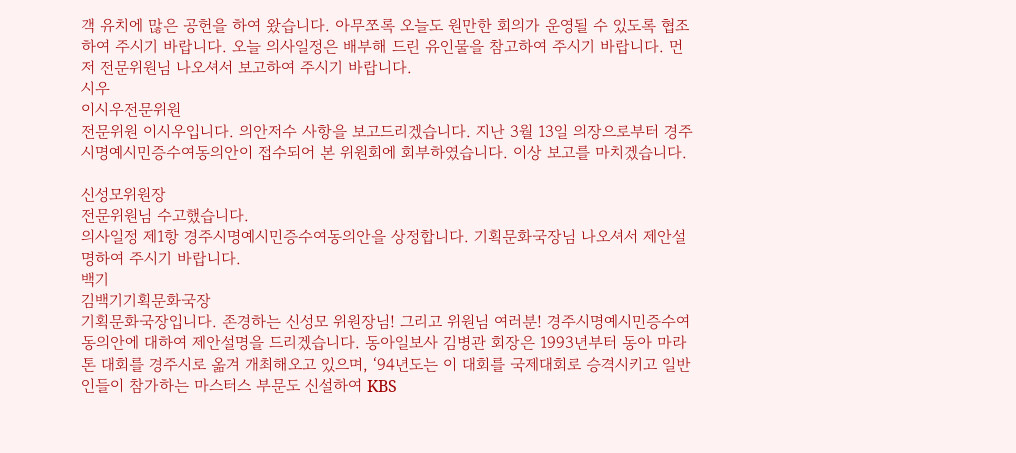객 유치에 많은 공헌을 하여 왔습니다. 아무쪼록 오늘도 원만한 회의가 운영될 수 있도록 협조하여 주시기 바랍니다. 오늘 의사일정은 배부해 드린 유인물을 참고하여 주시기 바랍니다. 먼저 전문위원님 나오셔서 보고하여 주시기 바랍니다.
시우
이시우전문위원
전문위원 이시우입니다. 의안저수 사항을 보고드리겠습니다. 지난 3월 13일 의장으로부터 경주시명예시민증수여동의안이 접수되어 본 위원회에 회부하였습니다. 이상 보고를 마치겠습니다.

신성모위원장
전문위원님 수고했습니다.
의사일정 제1항 경주시명예시민증수여동의안을 상정합니다. 기획문화국장님 나오셔서 제안설명하여 주시기 바랍니다.
백기
김백기기획문화국장
기획문화국장입니다. 존경하는 신성모 위원장님! 그리고 위원님 여러분! 경주시명예시민증수여동의안에 대하여 제안설명을 드리겠습니다. 동아일보사 김병관 회장은 1993년부터 동아 마라톤 대회를 경주시로 옮겨 개최해오고 있으며, ‘94년도는 이 대회를 국제대회로 승격시키고 일반인들이 참가하는 마스터스 부문도 신설하여 KBS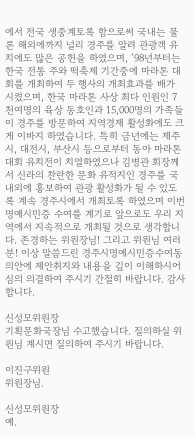에서 전국 생중계토록 함으로써 국내는 물론 해외에까지 널리 경주를 알려 관광객 유치에도 많은 공헌을 하였으며, ’98년부터는 한국 전통 주와 떡축제 기간중에 마라톤 대회를 개최하여 두 행사의 개최효과를 배가 시켰으며, 한국 마라톤 사상 최다 인원인 7천여명의 육상 동호인과 15,000명의 가족들이 경주를 방문하여 지역경제 활성화에도 크게 이바지 하였습니다. 특히 금년에는 제주시, 대전시, 부산시 등으로부터 동아 마라톤 대회 유치전이 치열하였으나 김병관 회장께서 신라의 찬란한 문화 유적지인 경주를 국내외에 홍보하여 관광 활성화가 될 수 있도록 계속 경주시에서 개최토록 하였으며 이번 명예시민증 수여를 계기로 앞으로도 우리 지역에서 지속적으로 개최될 것으로 생각합니다. 존경하는 위원장님! 그리고 위원님 여러분! 이상 말씀드린 경주시명예시민증수여동의안에 제안취지와 내용을 깊이 이해하시어 심의 의결하여 주시기 간절히 바랍니다. 감사합니다.

신성모위원장
기획문화국장님 수고했습니다. 질의하실 위원님 계시면 질의하여 주시기 바랍니다.

이진구위원
위원장님.

신성모위원장
예.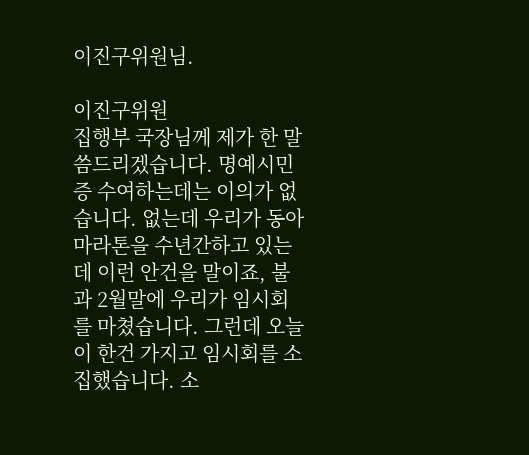이진구위원님.

이진구위원
집행부 국장님께 제가 한 말씀드리겠습니다. 명예시민증 수여하는데는 이의가 없습니다. 없는데 우리가 동아 마라톤을 수년간하고 있는데 이런 안건을 말이죠, 불과 2월말에 우리가 임시회를 마쳤습니다. 그런데 오늘 이 한건 가지고 임시회를 소집했습니다. 소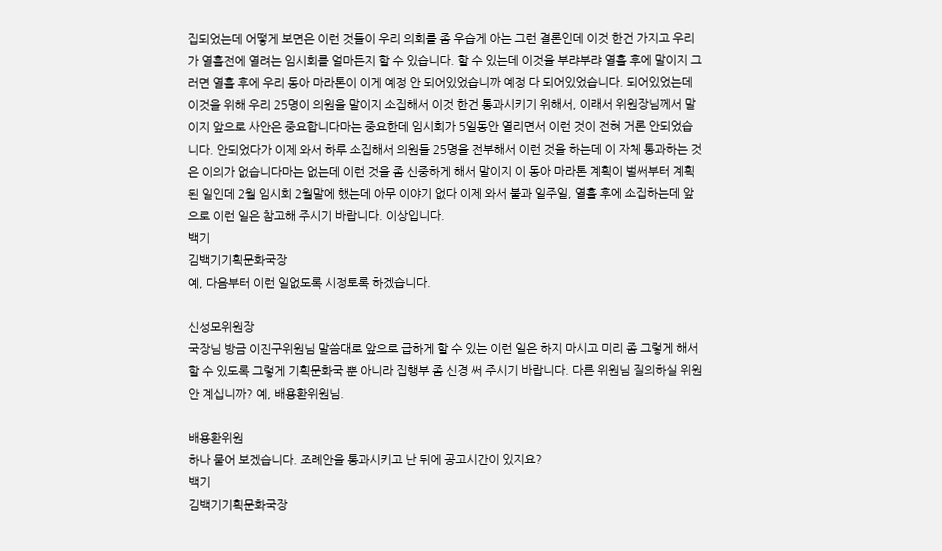집되었는데 어떻게 보면은 이런 것들이 우리 의회를 좀 우습게 아는 그런 결론인데 이것 한건 가지고 우리가 열흘전에 열려는 임시회를 얼마든지 할 수 있습니다. 할 수 있는데 이것을 부랴부랴 열흘 후에 말이지 그러면 열흘 후에 우리 동아 마라톤이 이게 예정 안 되어있었습니까 예정 다 되어있었습니다. 되어있었는데 이것을 위해 우리 25명이 의원을 말이지 소집해서 이것 한건 통과시키기 위해서, 이래서 위원장님께서 말이지 앞으로 사안은 중요합니다마는 중요한데 임시회가 5일동안 열리면서 이런 것이 전혀 거론 안되었습니다. 안되었다가 이제 와서 하루 소집해서 의원들 25명을 전부해서 이런 것을 하는데 이 자체 통과하는 것은 이의가 없습니다마는 없는데 이런 것을 좀 신중하게 해서 말이지 이 동아 마라톤 계획이 벌써부터 계획된 일인데 2월 임시회 2월말에 했는데 아무 이야기 없다 이제 와서 불과 일주일, 열흘 후에 소집하는데 앞으로 이런 일은 참고해 주시기 바랍니다. 이상입니다.
백기
김백기기획문화국장
예, 다음부터 이런 일없도록 시정토록 하겠습니다.

신성모위원장
국장님 방금 이진구위원님 말씀대로 앞으로 급하게 할 수 있는 이런 일은 하지 마시고 미리 좀 그렇게 해서 할 수 있도록 그렇게 기획문화국 뿐 아니라 집행부 좀 신경 써 주시기 바랍니다. 다른 위원님 질의하실 위원 안 계십니까? 예, 배용환위원님.

배용환위원
하나 물어 보겠습니다. 조례안을 통과시키고 난 뒤에 공고시간이 있지요?
백기
김백기기획문화국장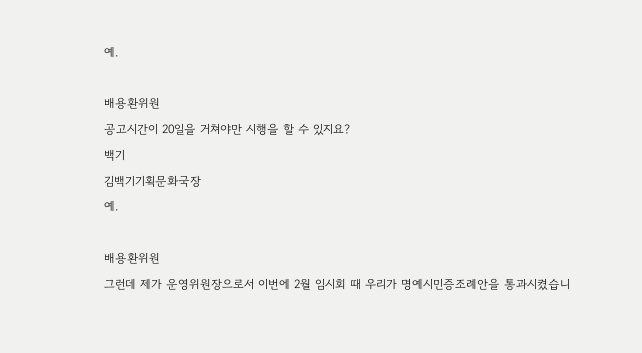예.

배용환위원
공고시간이 20일을 거쳐야만 시행을 할 수 있지요?
백기
김백기기획문화국장
예.

배용환위원
그런데 제가 운영위원장으로서 이번에 2월 임시회 때 우리가 명예시민증조례안을 통과시켰습니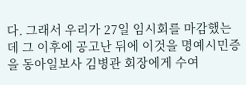다. 그래서 우리가 27일 임시회를 마감했는데 그 이후에 공고난 뒤에 이것을 명예시민증을 동아일보사 김병관 회장에게 수여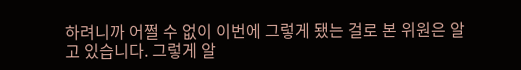하려니까 어쩔 수 없이 이번에 그렇게 됐는 걸로 본 위원은 알고 있습니다. 그렇게 알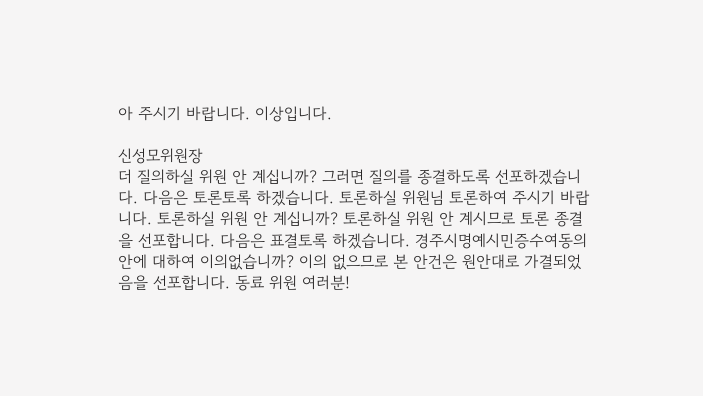아 주시기 바랍니다. 이상입니다.

신성모위원장
더 질의하실 위원 안 계십니까? 그러면 질의를 종결하도록 선포하겠습니다. 다음은 토론토록 하겠습니다. 토론하실 위원님 토론하여 주시기 바랍니다. 토론하실 위원 안 계십니까? 토론하실 위원 안 계시므로 토론 종결을 선포합니다. 다음은 표결토록 하겠습니다. 경주시명예시민증수여동의안에 대하여 이의없습니까? 이의 없으므로 본 안건은 원안대로 가결되었음을 선포합니다. 동료 위원 여러분!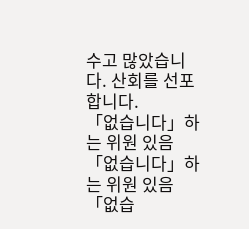수고 많았습니다. 산회를 선포합니다.
「없습니다」하는 위원 있음
「없습니다」하는 위원 있음
「없습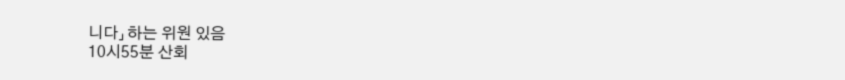니다」하는 위원 있음
10시55분 산회